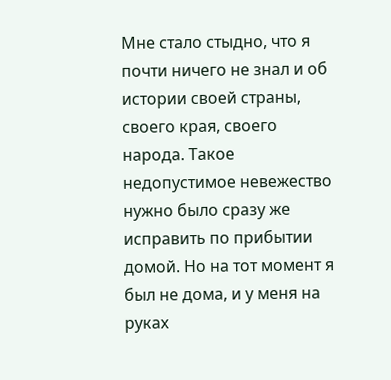Мне стало стыдно, что я почти ничего не знал и об истории своей страны, своего края, своего народа. Такое недопустимое невежество нужно было сразу же исправить по прибытии домой. Но на тот момент я был не дома, и у меня на руках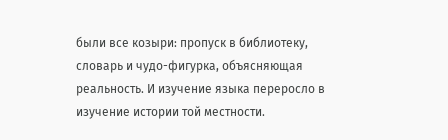были все козыри: пропуск в библиотеку, словарь и чудо-фигурка, объясняющая реальность. И изучение языка переросло в изучение истории той местности.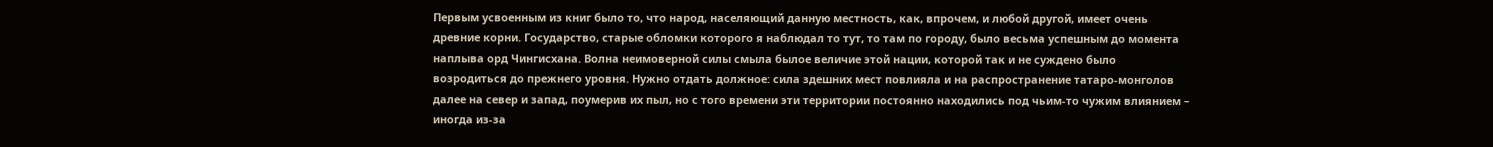Первым усвоенным из книг было то, что народ, населяющий данную местность, как, впрочем, и любой другой, имеет очень древние корни. Государство, старые обломки которого я наблюдал то тут, то там по городу, было весьма успешным до момента наплыва орд Чингисхана. Волна неимоверной силы смыла былое величие этой нации, которой так и не суждено было возродиться до прежнего уровня. Нужно отдать должное: сила здешних мест повлияла и на распространение татаро-монголов далее на север и запад, поумерив их пыл, но с того времени эти территории постоянно находились под чьим-то чужим влиянием – иногда из-за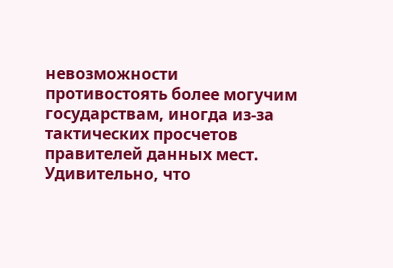невозможности противостоять более могучим государствам, иногда из-за тактических просчетов правителей данных мест. Удивительно, что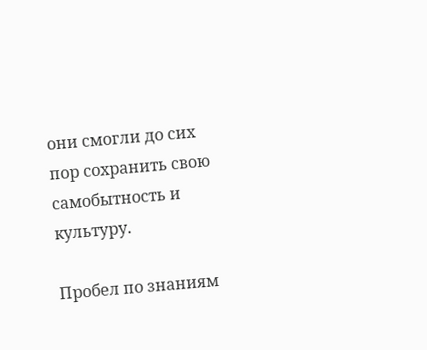они смогли до сих пор сохранить свою самобытность и культуру.

Пробел по знаниям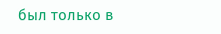был только в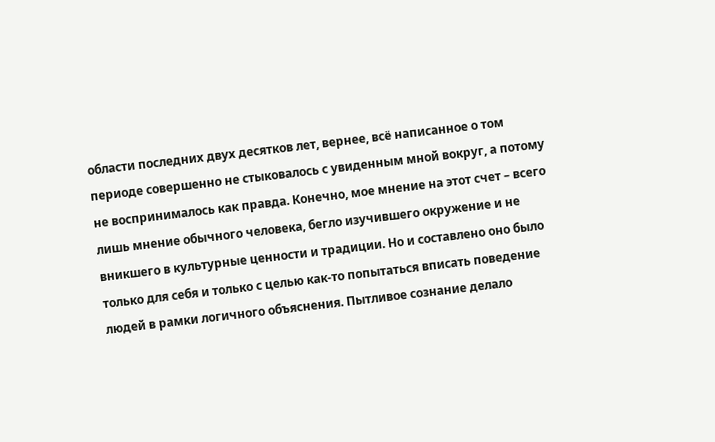области последних двух десятков лет, вернее, всё написанное о том периоде совершенно не стыковалось с увиденным мной вокруг, а потому не воспринималось как правда. Конечно, мое мнение на этот счет – всего лишь мнение обычного человека, бегло изучившего окружение и не вникшего в культурные ценности и традиции. Но и составлено оно было только для себя и только с целью как-то попытаться вписать поведение людей в рамки логичного объяснения. Пытливое сознание делало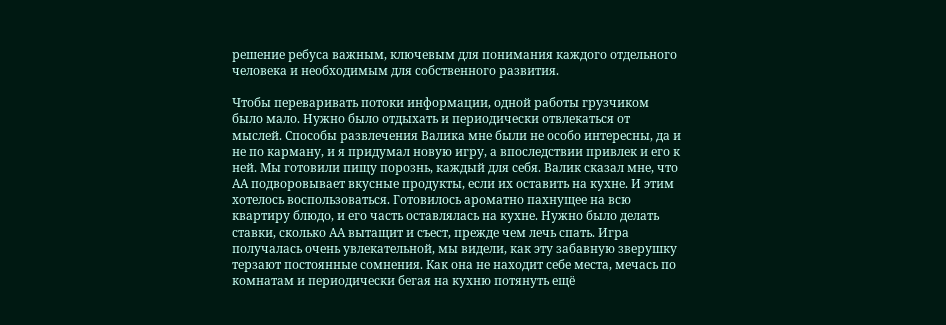решение ребуса важным, ключевым для понимания каждого отдельного человека и необходимым для собственного развития.

Чтобы переваривать потоки информации, одной работы грузчиком было мало. Нужно было отдыхать и периодически отвлекаться от мыслей. Способы развлечения Валика мне были не особо интересны, да и не по карману, и я придумал новую игру, а впоследствии привлек и его к ней. Мы готовили пищу порознь, каждый для себя. Валик сказал мне, что АА подворовывает вкусные продукты, если их оставить на кухне. И этим хотелось воспользоваться. Готовилось ароматно пахнущее на всю квартиру блюдо, и его часть оставлялась на кухне. Нужно было делать ставки, сколько АА вытащит и съест, прежде чем лечь спать. Игра получалась очень увлекательной, мы видели, как эту забавную зверушку терзают постоянные сомнения. Как она не находит себе места, мечась по комнатам и периодически бегая на кухню потянуть ещё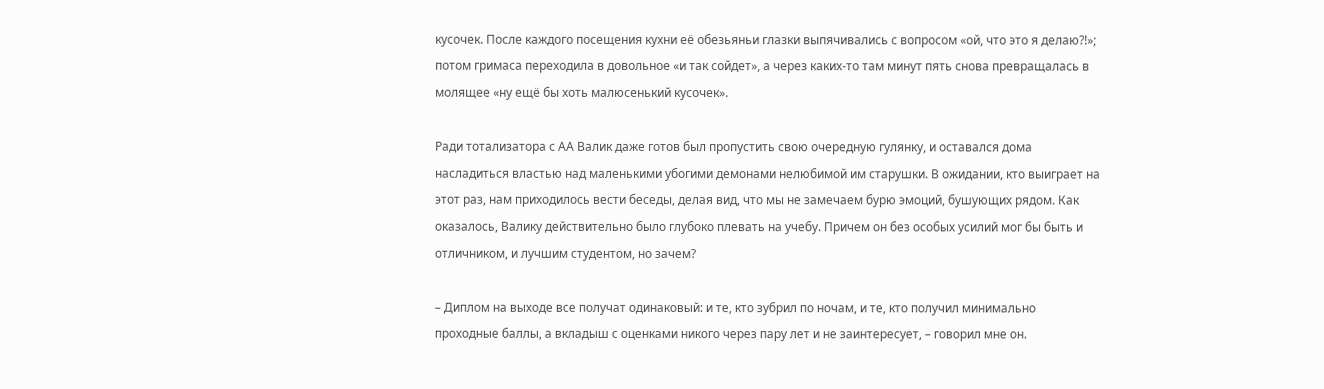кусочек. После каждого посещения кухни её обезьяньи глазки выпячивались с вопросом «ой, что это я делаю?!»; потом гримаса переходила в довольное «и так сойдет», а через каких-то там минут пять снова превращалась в молящее «ну ещё бы хоть малюсенький кусочек».

Ради тотализатора с АА Валик даже готов был пропустить свою очередную гулянку, и оставался дома насладиться властью над маленькими убогими демонами нелюбимой им старушки. В ожидании, кто выиграет на этот раз, нам приходилось вести беседы, делая вид, что мы не замечаем бурю эмоций, бушующих рядом. Как оказалось, Валику действительно было глубоко плевать на учебу. Причем он без особых усилий мог бы быть и отличником, и лучшим студентом, но зачем?

– Диплом на выходе все получат одинаковый: и те, кто зубрил по ночам, и те, кто получил минимально проходные баллы, а вкладыш с оценками никого через пару лет и не заинтересует, – говорил мне он.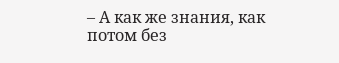– А как же знания, как потом без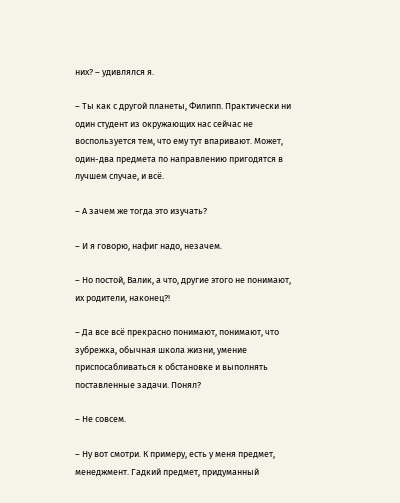них? – удивлялся я.

– Ты как с другой планеты, Филипп. Практически ни один студент из окружающих нас сейчас не воспользуется тем, что ему тут впаривают. Может, один-два предмета по направлению пригодятся в лучшем случае, и всё.

– А зачем же тогда это изучать?

– И я говорю, нафиг надо, незачем.

– Но постой, Валик, а что, другие этого не понимают, их родители, наконец?!

– Да все всё прекрасно понимают, понимают, что зубрежка, обычная школа жизни, умение приспосабливаться к обстановке и выполнять поставленные задачи. Понял?

– Не совсем.

– Ну вот смотри. К примеру, есть у меня предмет, менеджмент. Гадкий предмет, придуманный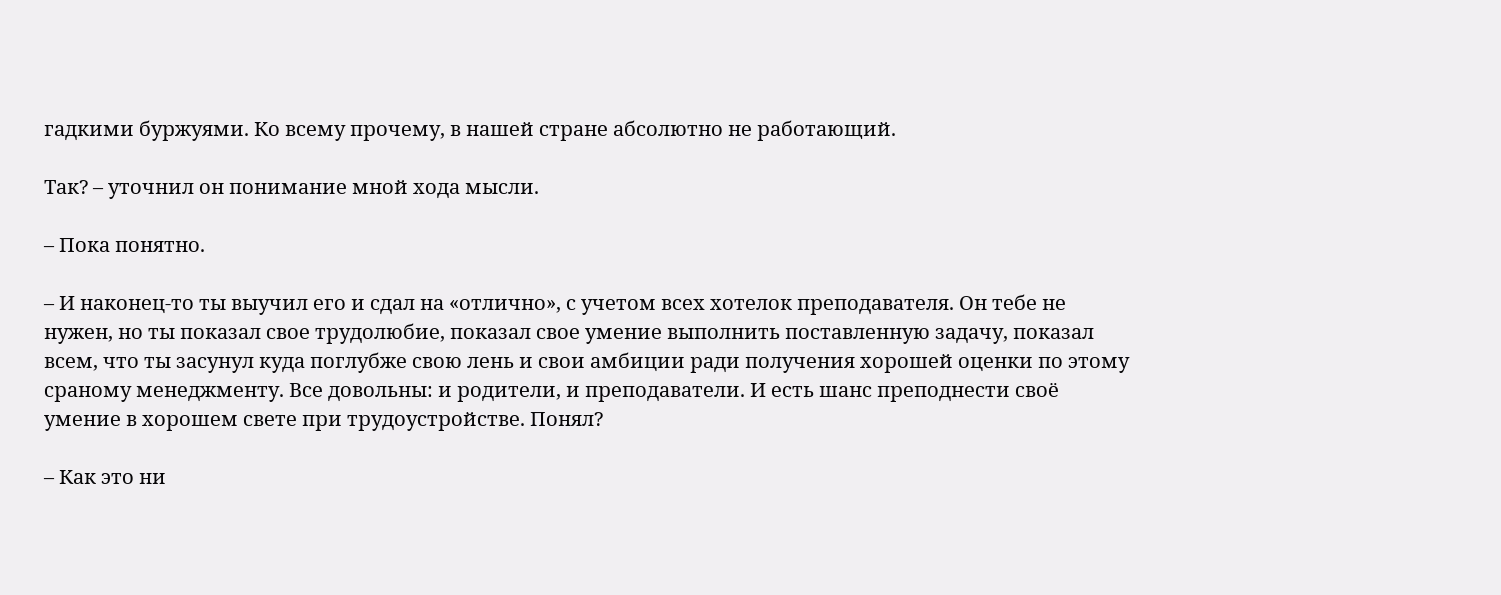гадкими буржуями. Ко всему прочему, в нашей стране абсолютно не работающий.

Так? – уточнил он понимание мной хода мысли.

– Пока понятно.

– И наконец-то ты выучил его и сдал на «отлично», с учетом всех хотелок преподавателя. Он тебе не нужен, но ты показал свое трудолюбие, показал свое умение выполнить поставленную задачу, показал всем, что ты засунул куда поглубже свою лень и свои амбиции ради получения хорошей оценки по этому сраному менеджменту. Все довольны: и родители, и преподаватели. И есть шанс преподнести своё умение в хорошем свете при трудоустройстве. Понял?

– Как это ни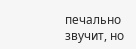печально звучит, но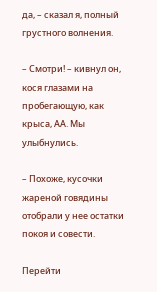да, – сказал я, полный грустного волнения.

– Смотри! – кивнул он, кося глазами на пробегающую, как крыса, АА. Мы улыбнулись.

– Похоже, кусочки жареной говядины отобрали у нее остатки покоя и совести.

Перейти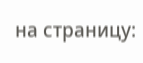на страницу: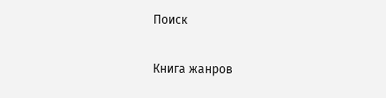Поиск

Книга жанров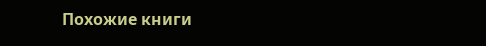Похожие книги